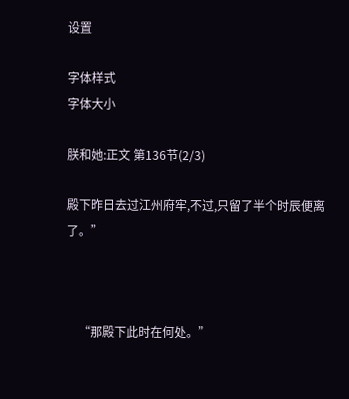设置

字体样式
字体大小

朕和她:正文 第136节(2/3)

殿下昨日去过江州府牢,不过,只留了半个时辰便离了。”



    “那殿下此时在何处。”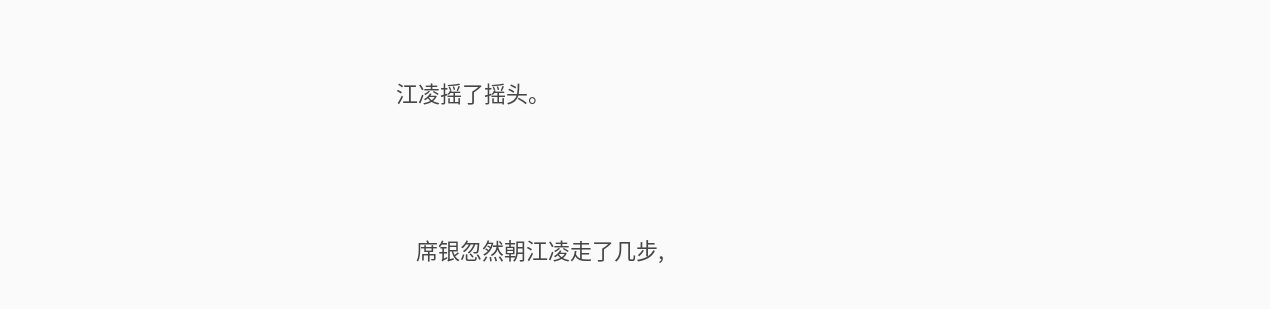江凌摇了摇头。



    席银忽然朝江凌走了几步,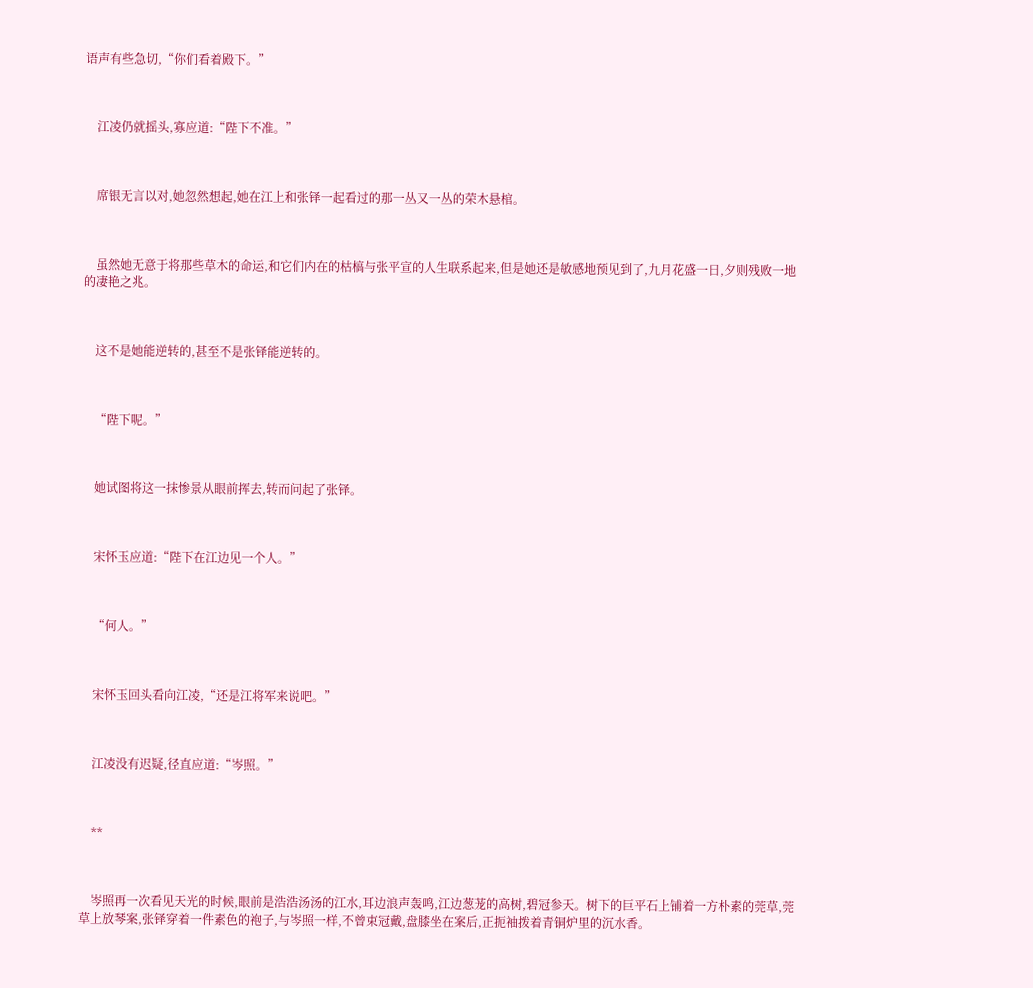语声有些急切,“你们看着殿下。”



    江凌仍就摇头,寡应道:“陛下不准。”



    席银无言以对,她忽然想起,她在江上和张铎一起看过的那一丛又一丛的荣木悬棺。



    虽然她无意于将那些草木的命运,和它们内在的枯槁与张平宣的人生联系起来,但是她还是敏感地预见到了,九月花盛一日,夕则残败一地的凄艳之兆。



    这不是她能逆转的,甚至不是张铎能逆转的。



    “陛下呢。”



    她试图将这一抹惨景从眼前挥去,转而问起了张铎。



    宋怀玉应道:“陛下在江边见一个人。”



    “何人。”



    宋怀玉回头看向江凌,“还是江将军来说吧。”



    江凌没有迟疑,径直应道:“岑照。”



    **



    岑照再一次看见天光的时候,眼前是浩浩汤汤的江水,耳边浪声轰鸣,江边葱茏的高树,碧冠参天。树下的巨平石上铺着一方朴素的莞草,莞草上放琴案,张铎穿着一件素色的袍子,与岑照一样,不曾束冠戴,盘膝坐在案后,正扼袖拨着青铜炉里的沉水香。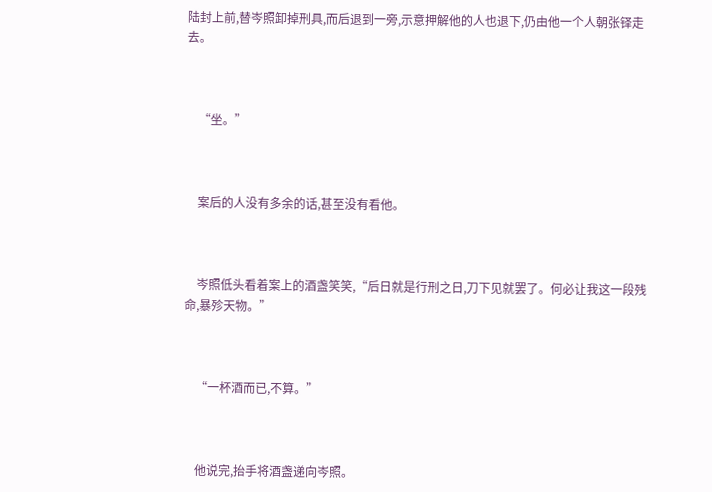陆封上前,替岑照卸掉刑具,而后退到一旁,示意押解他的人也退下,仍由他一个人朝张铎走去。



    “坐。”



    案后的人没有多余的话,甚至没有看他。



    岑照低头看着案上的酒盏笑笑,“后日就是行刑之日,刀下见就罢了。何必让我这一段残命,暴殄天物。”



    “一杯酒而已,不算。”



    他说完,抬手将酒盏递向岑照。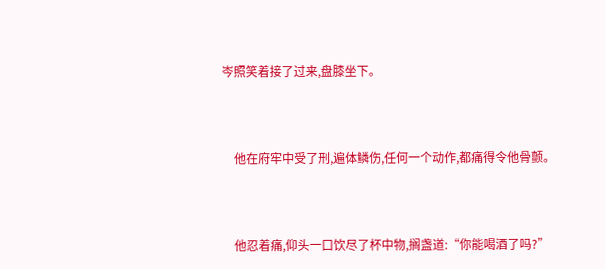岑照笑着接了过来,盘膝坐下。



    他在府牢中受了刑,遍体鳞伤,任何一个动作,都痛得令他骨颤。



    他忍着痛,仰头一口饮尽了杯中物,搁盏道:“你能喝酒了吗?”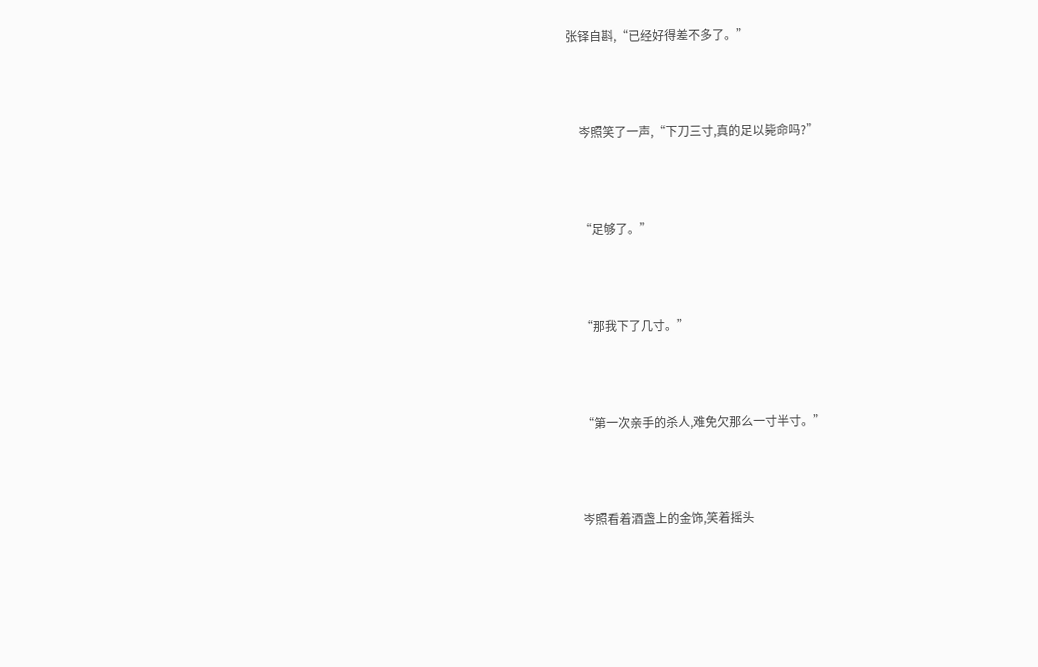张铎自斟,“已经好得差不多了。”



    岑照笑了一声,“下刀三寸,真的足以毙命吗?”



    “足够了。”



    “那我下了几寸。”



    “第一次亲手的杀人,难免欠那么一寸半寸。”



    岑照看着酒盏上的金饰,笑着摇头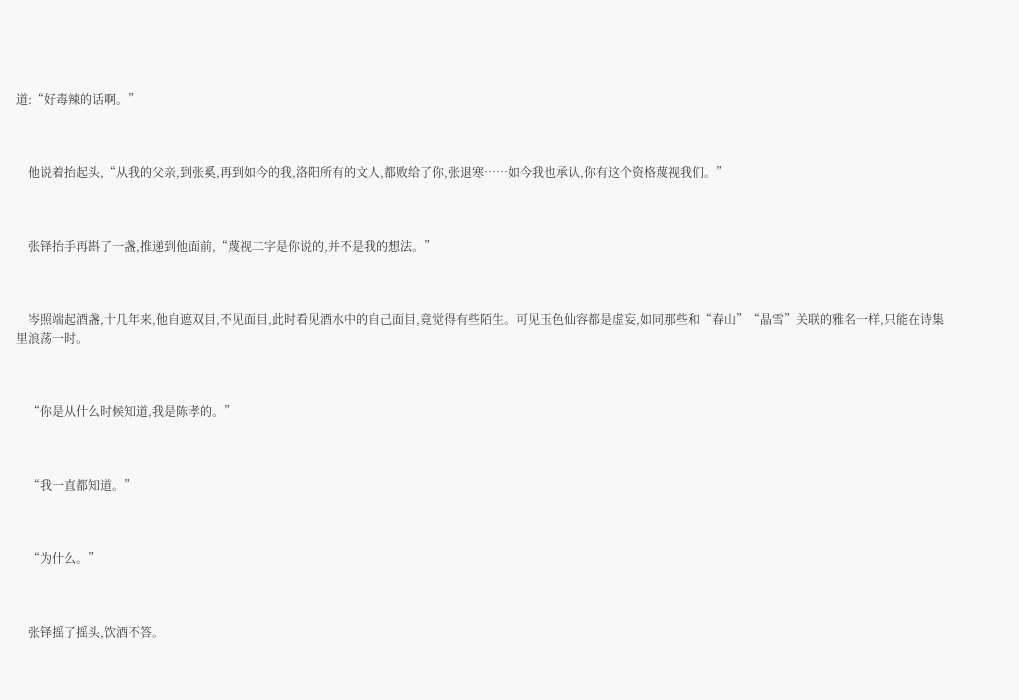道:“好毒辣的话啊。”



    他说着抬起头,“从我的父亲,到张奚,再到如今的我,洛阳所有的文人,都败给了你,张退寒……如今我也承认,你有这个资格蔑视我们。”



    张铎抬手再斟了一盏,推递到他面前,“蔑视二字是你说的,并不是我的想法。”



    岑照端起酒盏,十几年来,他自遮双目,不见面目,此时看见酒水中的自己面目,竟觉得有些陌生。可见玉色仙容都是虚妄,如同那些和“春山”“晶雪”关联的雅名一样,只能在诗集里浪荡一时。



    “你是从什么时候知道,我是陈孝的。”



    “我一直都知道。”



    “为什么。”



    张铎摇了摇头,饮酒不答。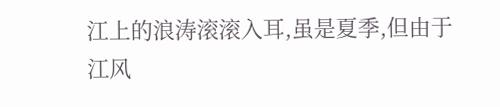江上的浪涛滚滚入耳,虽是夏季,但由于江风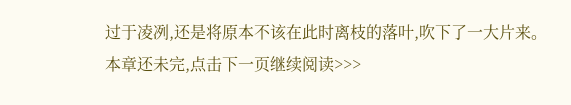过于凌冽,还是将原本不该在此时离枝的落叶,吹下了一大片来。
本章还未完,点击下一页继续阅读>>>